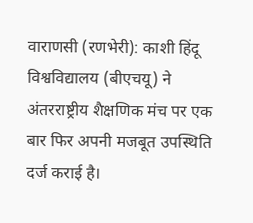वाराणसी (रणभेरी): काशी हिंदू विश्वविद्यालय (बीएचयू) ने अंतरराष्ट्रीय शैक्षणिक मंच पर एक बार फिर अपनी मजबूत उपस्थिति दर्ज कराई है।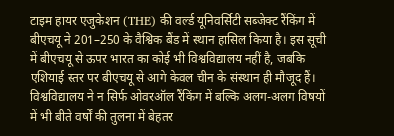टाइम हायर एजुकेशन (THE) की वर्ल्ड यूनिवर्सिटी सब्जेक्ट रैंकिंग में बीएचयू ने 201–250 के वैश्विक बैंड में स्थान हासिल किया है। इस सूची में बीएचयू से ऊपर भारत का कोई भी विश्वविद्यालय नहीं है, जबकि एशियाई स्तर पर बीएचयू से आगे केवल चीन के संस्थान ही मौजूद हैं।
विश्वविद्यालय ने न सिर्फ ओवरऑल रैंकिंग में बल्कि अलग-अलग विषयों में भी बीते वर्षों की तुलना में बेहतर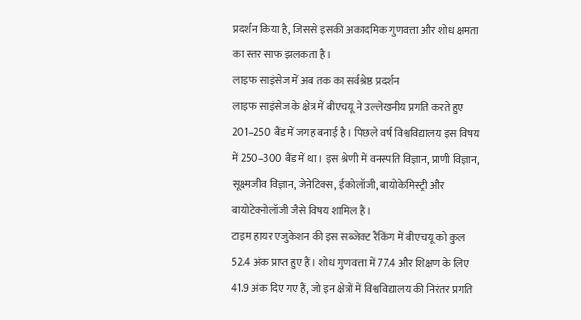प्रदर्शन किया है, जिससे इसकी अकादमिक गुणवत्ता और शोध क्षमता का स्तर साफ झलकता है।
लाइफ साइंसेज में अब तक का सर्वश्रेष्ठ प्रदर्शन
लाइफ साइंसेज के क्षेत्र में बीएचयू ने उल्लेखनीय प्रगति करते हुए 201–250 बैंड में जगह बनाई है। पिछले वर्ष विश्वविद्यालय इस विषय में 250–300 बैंड में था। इस श्रेणी में वनस्पति विज्ञान, प्राणी विज्ञान, सूक्ष्मजीव विज्ञान, जेनेटिक्स, ईकोलॉजी, बायोकेमिस्ट्री और बायोटेक्नोलॉजी जैसे विषय शामिल हैं।
टाइम हायर एजुकेशन की इस सब्जेक्ट रैंकिंग में बीएचयू को कुल 52.4 अंक प्राप्त हुए हैं। शोध गुणवत्ता में 77.4 और शिक्षण के लिए 41.9 अंक दिए गए हैं, जो इन क्षेत्रों में विश्वविद्यालय की निरंतर प्रगति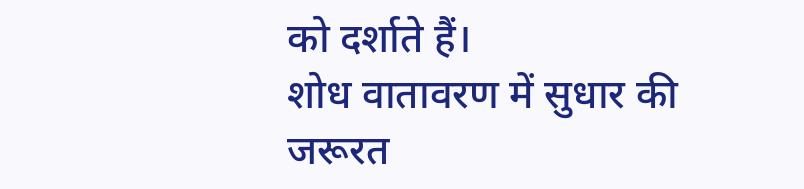को दर्शाते हैं।
शोध वातावरण में सुधार की जरूरत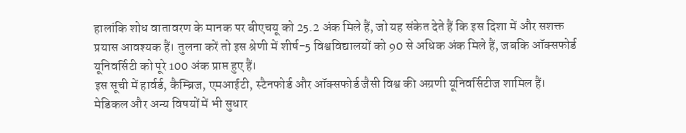हालांकि शोध वातावरण के मानक पर बीएचयू को 25.2 अंक मिले हैं, जो यह संकेत देते हैं कि इस दिशा में और सशक्त प्रयास आवश्यक हैं। तुलना करें तो इस श्रेणी में शीर्ष-5 विश्वविद्यालयों को 90 से अधिक अंक मिले हैं, जबकि ऑक्सफोर्ड यूनिवर्सिटी को पूरे 100 अंक प्राप्त हुए हैं।
इस सूची में हार्वर्ड, कैम्ब्रिज, एमआईटी, स्टैनफोर्ड और ऑक्सफोर्ड जैसी विश्व की अग्रणी यूनिवर्सिटीज शामिल हैं।
मेडिकल और अन्य विषयों में भी सुधार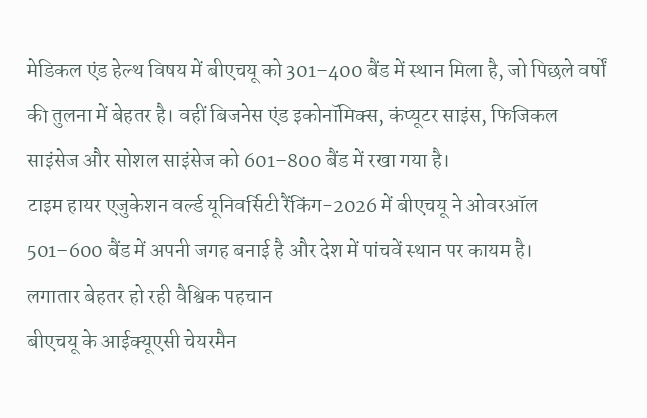मेडिकल एंड हेल्थ विषय में बीएचयू को 301–400 बैंड में स्थान मिला है, जो पिछले वर्षों की तुलना में बेहतर है। वहीं बिजनेस एंड इकोनॉमिक्स, कंप्यूटर साइंस, फिजिकल साइंसेज और सोशल साइंसेज को 601–800 बैंड में रखा गया है।
टाइम हायर एजुकेशन वर्ल्ड यूनिवर्सिटी रैंकिंग-2026 में बीएचयू ने ओवरऑल 501–600 बैंड में अपनी जगह बनाई है और देश में पांचवें स्थान पर कायम है।
लगातार बेहतर हो रही वैश्विक पहचान
बीएचयू के आईक्यूएसी चेयरमैन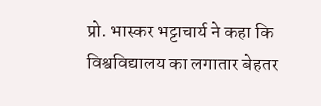प्रो. भास्कर भट्टाचार्य ने कहा कि विश्वविद्यालय का लगातार बेहतर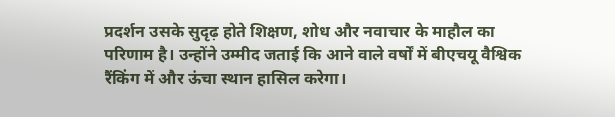प्रदर्शन उसके सुदृढ़ होते शिक्षण, शोध और नवाचार के माहौल का परिणाम है। उन्होंने उम्मीद जताई कि आने वाले वर्षों में बीएचयू वैश्विक रैंकिंग में और ऊंचा स्थान हासिल करेगा।